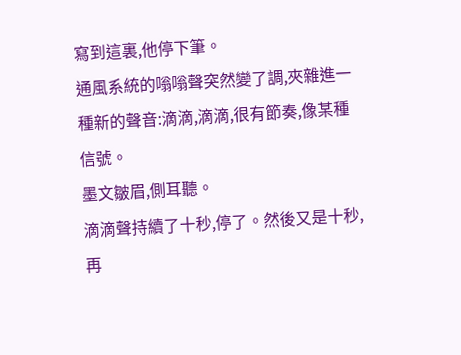寫到這裏,他停下筆。
通風系統的嗡嗡聲突然變了調,夾雜進一種新的聲音:滴滴,滴滴,很有節奏,像某種信號。
墨文皺眉,側耳聽。
滴滴聲持續了十秒,停了。然後又是十秒,再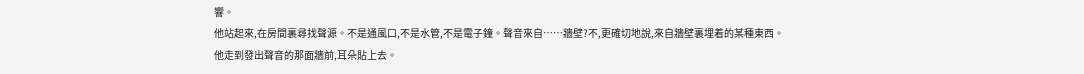響。
他站起來,在房間裏尋找聲源。不是通風口,不是水管,不是電子鐘。聲音來自……牆壁?不,更確切地說,來自牆壁裏埋着的某種東西。
他走到發出聲音的那面牆前,耳朵貼上去。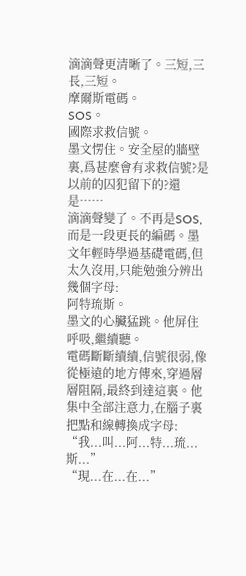滴滴聲更清晰了。三短,三長,三短。
摩爾斯電碼。
SOS。
國際求救信號。
墨文愣住。安全屋的牆壁裏,爲甚麼會有求救信號?是以前的囚犯留下的?還是……
滴滴聲變了。不再是SOS,而是一段更長的編碼。墨文年輕時學過基礎電碼,但太久沒用,只能勉強分辨出幾個字母:
阿特琉斯。
墨文的心臟猛跳。他屏住呼吸,繼續聽。
電碼斷斷續續,信號很弱,像從極遠的地方傳來,穿過層層阻隔,最終到達這裏。他集中全部注意力,在腦子裏把點和線轉換成字母:
“我...叫...阿...特...琉...斯...”
“現...在...在...”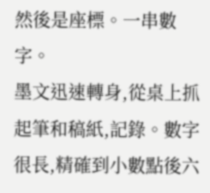然後是座標。一串數字。
墨文迅速轉身,從桌上抓起筆和稿紙,記錄。數字很長,精確到小數點後六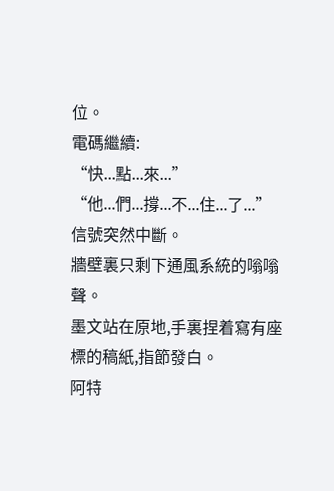位。
電碼繼續:
“快...點...來...”
“他...們...撐...不...住...了...”
信號突然中斷。
牆壁裏只剩下通風系統的嗡嗡聲。
墨文站在原地,手裏捏着寫有座標的稿紙,指節發白。
阿特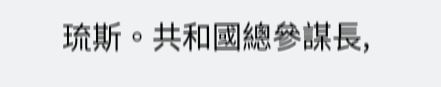琉斯。共和國總參謀長,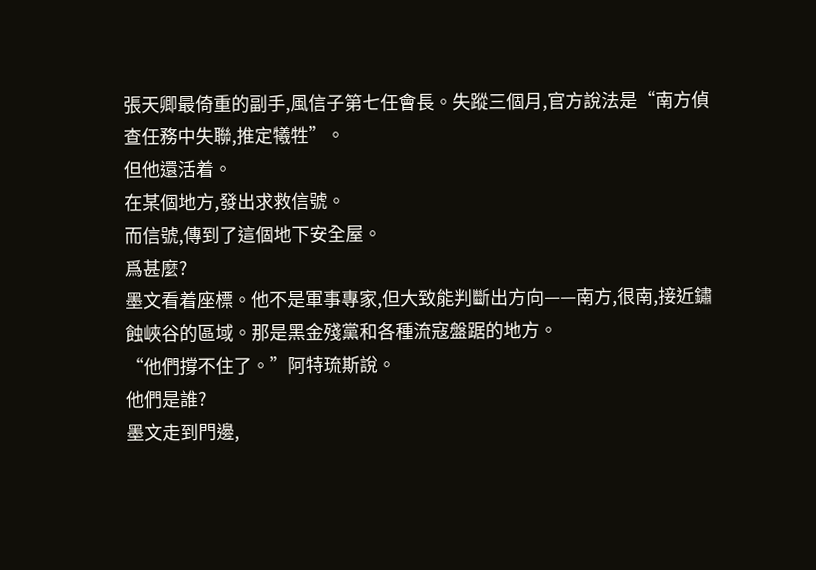張天卿最倚重的副手,風信子第七任會長。失蹤三個月,官方說法是“南方偵查任務中失聯,推定犧牲”。
但他還活着。
在某個地方,發出求救信號。
而信號,傳到了這個地下安全屋。
爲甚麼?
墨文看着座標。他不是軍事專家,但大致能判斷出方向——南方,很南,接近鏽蝕峽谷的區域。那是黑金殘黨和各種流寇盤踞的地方。
“他們撐不住了。”阿特琉斯說。
他們是誰?
墨文走到門邊,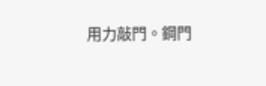用力敲門。鋼門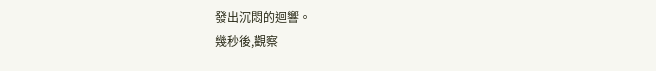發出沉悶的迴響。
幾秒後,觀察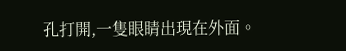孔打開,一隻眼睛出現在外面。